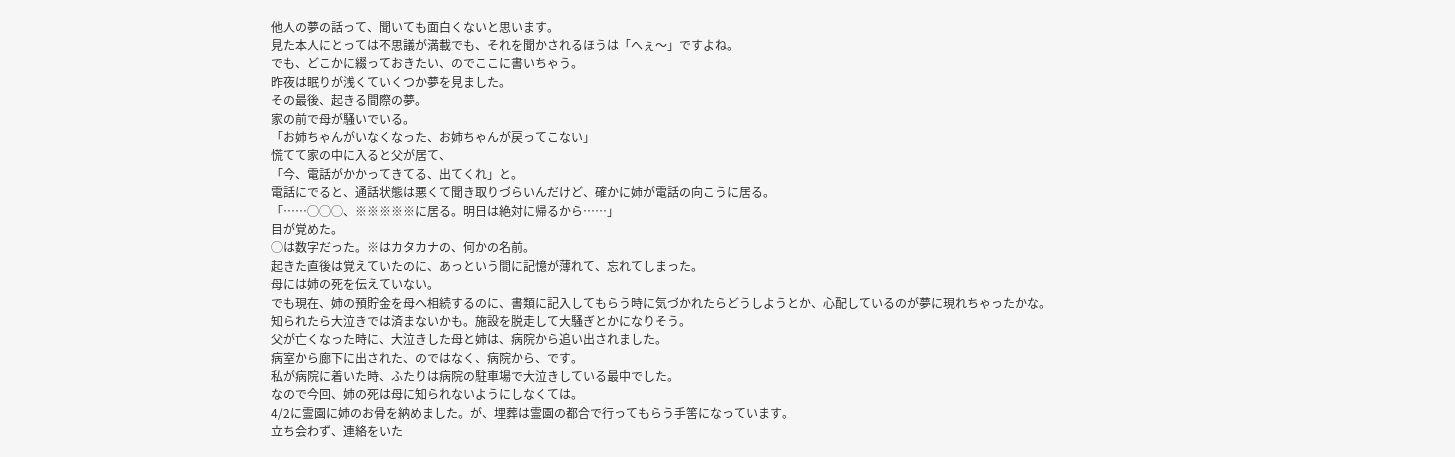他人の夢の話って、聞いても面白くないと思います。
見た本人にとっては不思議が満載でも、それを聞かされるほうは「へぇ〜」ですよね。
でも、どこかに綴っておきたい、のでここに書いちゃう。
昨夜は眠りが浅くていくつか夢を見ました。
その最後、起きる間際の夢。
家の前で母が騒いでいる。
「お姉ちゃんがいなくなった、お姉ちゃんが戻ってこない」
慌てて家の中に入ると父が居て、
「今、電話がかかってきてる、出てくれ」と。
電話にでると、通話状態は悪くて聞き取りづらいんだけど、確かに姉が電話の向こうに居る。
「……◯◯◯、※※※※※に居る。明日は絶対に帰るから……」
目が覚めた。
◯は数字だった。※はカタカナの、何かの名前。
起きた直後は覚えていたのに、あっという間に記憶が薄れて、忘れてしまった。
母には姉の死を伝えていない。
でも現在、姉の預貯金を母へ相続するのに、書類に記入してもらう時に気づかれたらどうしようとか、心配しているのが夢に現れちゃったかな。
知られたら大泣きでは済まないかも。施設を脱走して大騒ぎとかになりそう。
父が亡くなった時に、大泣きした母と姉は、病院から追い出されました。
病室から廊下に出された、のではなく、病院から、です。
私が病院に着いた時、ふたりは病院の駐車場で大泣きしている最中でした。
なので今回、姉の死は母に知られないようにしなくては。
4/2に霊園に姉のお骨を納めました。が、埋葬は霊園の都合で行ってもらう手筈になっています。
立ち会わず、連絡をいた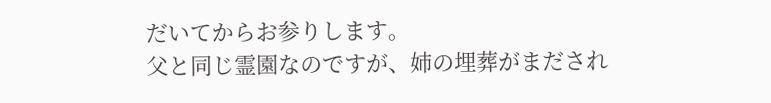だいてからお参りします。
父と同じ霊園なのですが、姉の埋葬がまだされ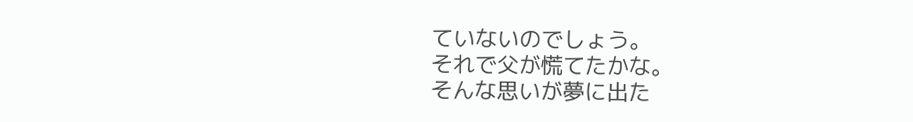ていないのでしょう。
それで父が慌てたかな。
そんな思いが夢に出た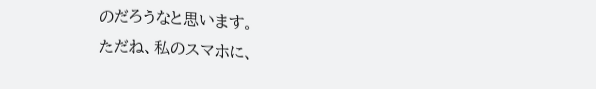のだろうなと思います。
ただね、私のスマホに、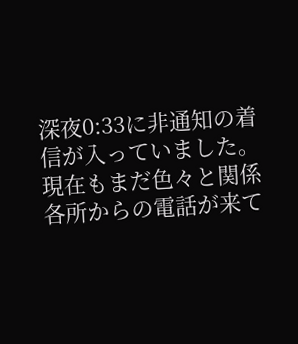深夜0:33に非通知の着信が入っていました。
現在もまだ色々と関係各所からの電話が来て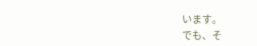います。
でも、そ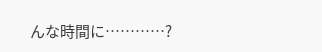んな時間に…………?